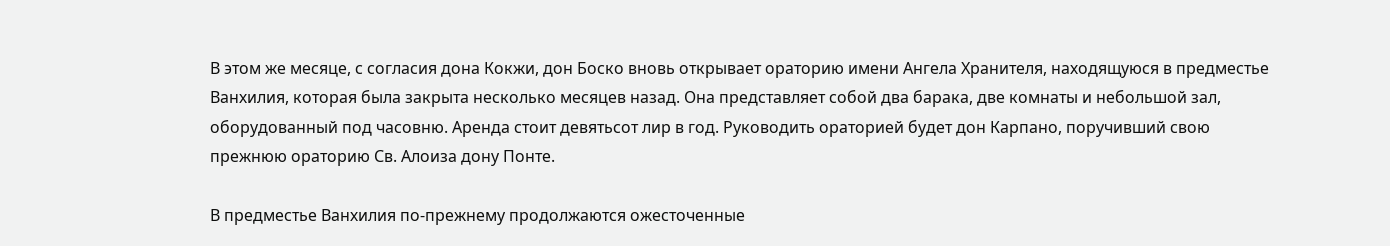В этом же месяце, с согласия дона Кокжи, дон Боско вновь открывает ораторию имени Ангела Хранителя, находящуюся в предместье Ванхилия, которая была закрыта несколько месяцев назад. Она представляет собой два барака, две комнаты и небольшой зал, оборудованный под часовню. Аренда стоит девятьсот лир в год. Руководить ораторией будет дон Карпано, поручивший свою прежнюю ораторию Св. Алоиза дону Понте.

В предместье Ванхилия по-прежнему продолжаются ожесточенные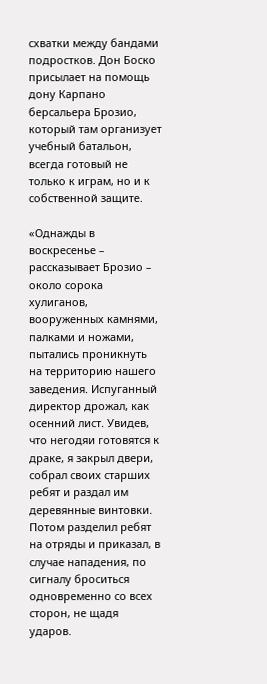схватки между бандами подростков. Дон Боско присылает на помощь дону Карпано берсальера Брозио, который там организует учебный батальон, всегда готовый не только к играм, но и к собственной защите.

«Однажды в воскресенье – рассказывает Брозио – около сорока хулиганов, вооруженных камнями, палками и ножами, пытались проникнуть на территорию нашего заведения. Испуганный директор дрожал, как осенний лист. Увидев, что негодяи готовятся к драке, я закрыл двери, собрал своих старших ребят и раздал им деревянные винтовки. Потом разделил ребят на отряды и приказал, в случае нападения, по сигналу броситься одновременно со всех сторон, не щадя ударов.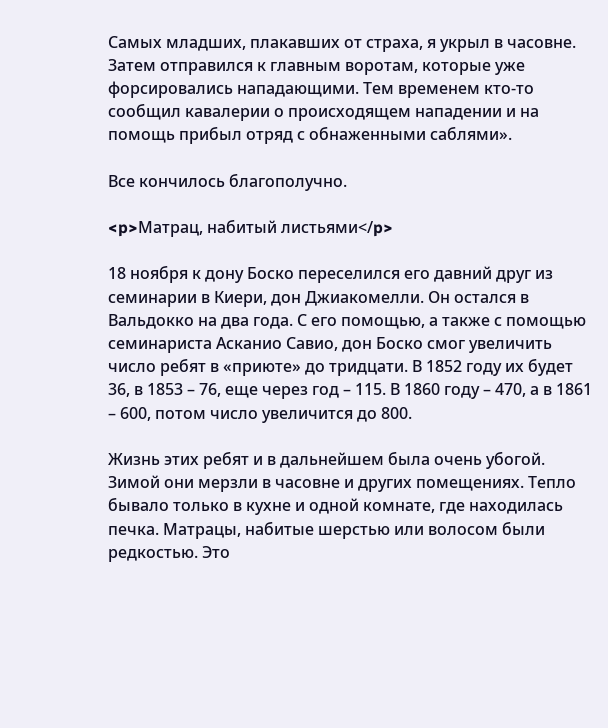Самых младших, плакавших от страха, я укрыл в часовне. Затем отправился к главным воротам, которые уже форсировались нападающими. Тем временем кто-то сообщил кавалерии о происходящем нападении и на помощь прибыл отряд с обнаженными саблями».

Все кончилось благополучно.

<p>Матрац, набитый листьями</p>

18 ноября к дону Боско переселился его давний друг из семинарии в Киери, дон Джиакомелли. Он остался в Вальдокко на два года. С его помощью, а также с помощью семинариста Асканио Савио, дон Боско смог увеличить число ребят в «приюте» до тридцати. В 1852 году их будет 36, в 1853 – 76, еще через год – 115. В 1860 году – 470, а в 1861 – 600, потом число увеличится до 800.

Жизнь этих ребят и в дальнейшем была очень убогой. Зимой они мерзли в часовне и других помещениях. Тепло бывало только в кухне и одной комнате, где находилась печка. Матрацы, набитые шерстью или волосом были редкостью. Это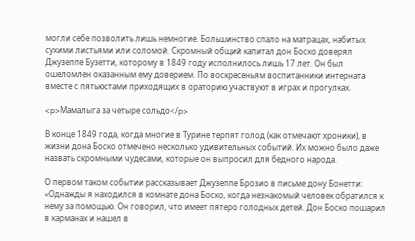могли себе позволить лишь немногие. Большинство спало на матрацах, набитых сухими листьями или соломой. Скромный общий капитал дон Боско доверял Джузеппе Бузетти, которому в 1849 году исполнилось лишь 17 лет. Он был ошеломлен оказанным ему доверием. По воскресеньям воспитанники интерната вместе с пятьюстами приходящих в ораторию участвуют в играх и прогулках.

<p>Мамалыга за четыре сольдо</p>

В конце 1849 года, когда многие в Турине терпят голод (как отмечают хроники), в жизни дона Боско отмечено несколько удивительных событий. Их можно было даже назвать скромными чудесами, которые он выпросил для бедного народа.

О первом таком событии рассказывает Джузеппе Брозио в письме дону Бонетти: «Однажды я находился в комнате дона Боско, когда незнакомый человек обратился к нему за помощью. Он говорил, что имеет пятеро голодных детей. Дон Боско пошарил в карманах и нашел в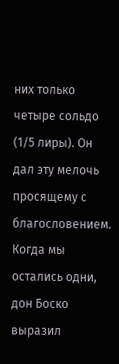них только четыре сольдо (1/5 лиры). Он дал эту мелочь просящему с благословением. Когда мы остались одни, дон Боско выразил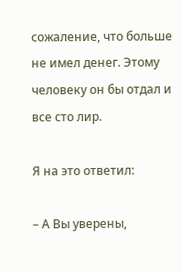сожаление, что больше не имел денег. Этому человеку он бы отдал и все сто лир.

Я на это ответил:

– А Вы уверены,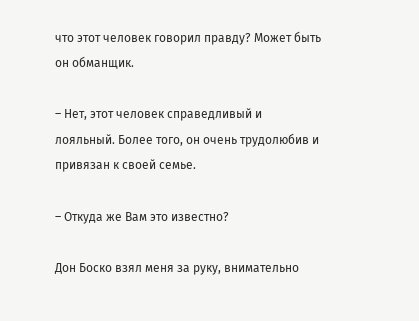что этот человек говорил правду? Может быть он обманщик.

– Нет, этот человек справедливый и лояльный. Более того, он очень трудолюбив и привязан к своей семье.

– Откуда же Вам это известно?

Дон Боско взял меня за руку, внимательно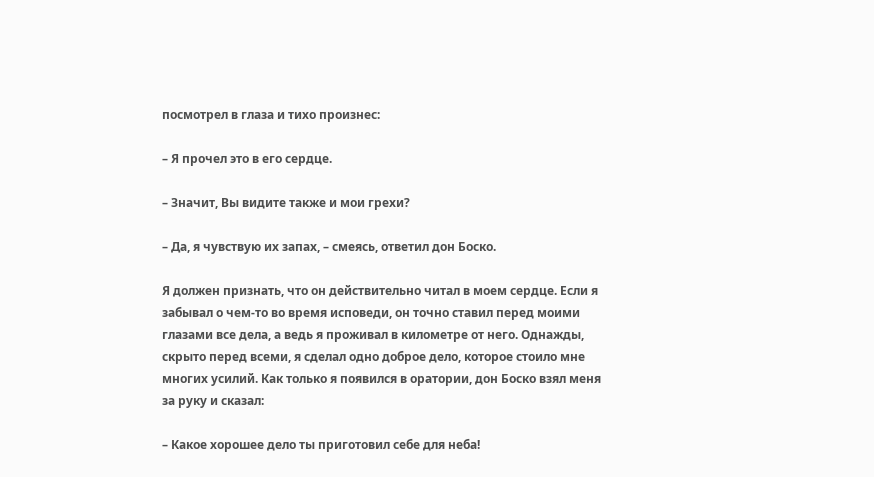посмотрел в глаза и тихо произнес:

– Я прочел это в его сердце.

– Значит, Вы видите также и мои грехи?

– Да, я чувствую их запах, – смеясь, ответил дон Боско.

Я должен признать, что он действительно читал в моем сердце. Если я забывал о чем-то во время исповеди, он точно ставил перед моими глазами все дела, а ведь я проживал в километре от него. Однажды, скрыто перед всеми, я сделал одно доброе дело, которое стоило мне многих усилий. Как только я появился в оратории, дон Боско взял меня за руку и сказал:

– Какое хорошее дело ты приготовил себе для неба!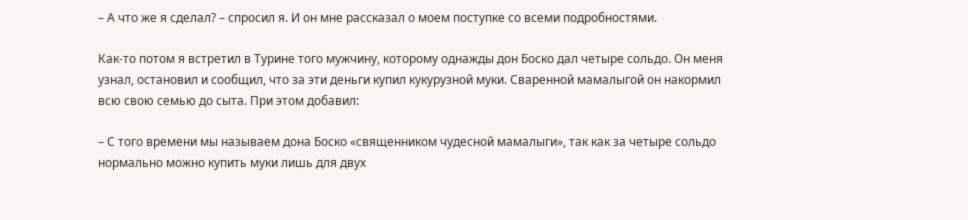– А что же я сделал? – спросил я. И он мне рассказал о моем поступке со всеми подробностями.

Как-то потом я встретил в Турине того мужчину, которому однажды дон Боско дал четыре сольдо. Он меня узнал, остановил и сообщил, что за эти деньги купил кукурузной муки. Сваренной мамалыгой он накормил всю свою семью до сыта. При этом добавил:

– С того времени мы называем дона Боско «священником чудесной мамалыги», так как за четыре сольдо нормально можно купить муки лишь для двух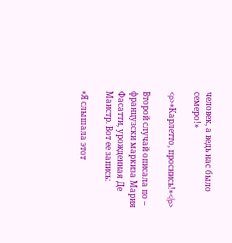человек, а ведь нас было семеро!»

<p>«Карлетто, проснись!»</p>

Второй случай описала по – французски маркиза Мария Фасатти, урожденная Де Маистр. Вот ее запись:

«Я слышала этот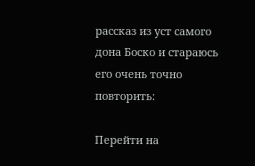рассказ из уст самого дона Боско и стараюсь его очень точно повторить:

Перейти на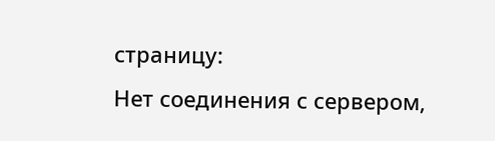страницу:
Нет соединения с сервером,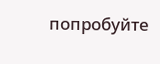попробуйте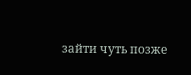зайти чуть позже